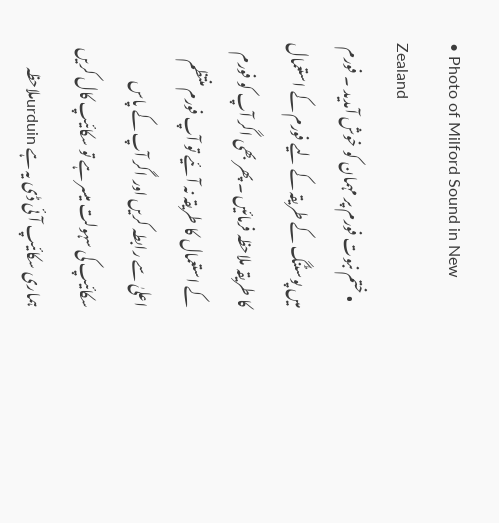• Photo of Milford Sound in New Zealand
  • ختم نبوت فورم پر مہمان کو خوش آمدید ۔ فورم میں پوسٹنگ کے طریقہ کے لیے فورم کے استعمال کا طریقہ ملاحظہ فرمائیں ۔ پھر بھی اگر آپ کو فورم کے استعمال کا طریقہ نہ آئیے تو آپ فورم منتظم اعلیٰ سے رابطہ کریں اور اگر آپ کے پاس سکائیپ کی سہولت میسر ہے تو سکائیپ کال کریں ہماری سکائیپ آئی ڈی یہ ہے urduinملاحظہ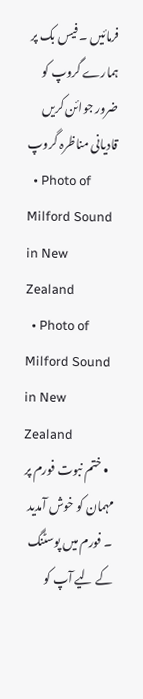فرمائیں ۔ فیس بک پر ہمارے گروپ کو ضرور جوائن کریں قادیانی مناظرہ گروپ
  • Photo of Milford Sound in New Zealand
  • Photo of Milford Sound in New Zealand
  • ختم نبوت فورم پر مہمان کو خوش آمدید ۔ فورم میں پوسٹنگ کے لیے آپ کو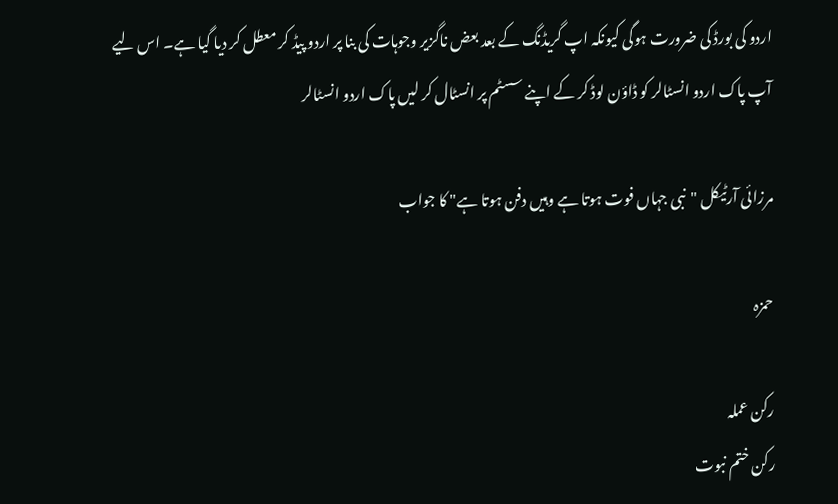اردو کی بورڈ کی ضرورت ہوگی کیونکہ اپ گریڈنگ کے بعد بعض ناگزیر وجوہات کی بنا پر اردو پیڈ کر معطل کر دیا گیا ہے۔ اس لیے آپ پاک اردو انسٹالر کو ڈاؤن لوڈ کر کے اپنے سسٹم پر انسٹال کر لیں پاک اردو انسٹالر

مرزائی آرٹیکل "نبی جہاں فوت ہوتا ہے وہیں دفن ہوتا ہے" کا جواب

حمزہ

رکن عملہ
رکن ختم نبوت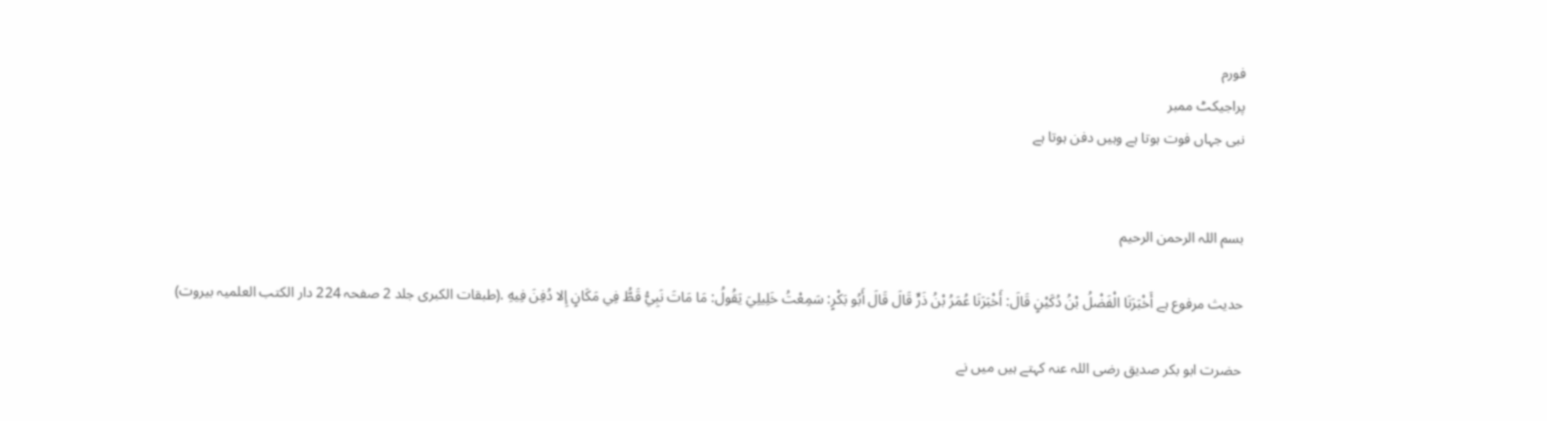فورم
پراجیکٹ ممبر
نبی جہاں فوت ہوتا ہے وہیں دفن ہوتا ہے


بسم اللہ الرحمن الرحیم

حدیث مرفوع ہے أَخْبَرَنَا الْفَضْلُ بْنُ دُكَيْنٍ قَالَ: أَخْبَرَنَا عُمَرُ بْنُ ذَرٍّ قَالَ قَالَ أَبُو بَكْرٍ: سَمِعْتُ خَلِيلِيَ يَقُولُ: مَا مَاتَ نَبِيُّ قَطُّ فِي مَكَانٍ إِلا دُفِنَ فِيهِ .(طبقات الكبری جلد 2 صفحہ 224 دار الکتب العلمیہ بیروت)

حضرت ابو بکر صدیق رضی اللہ عنہ کہتے ہیں میں نے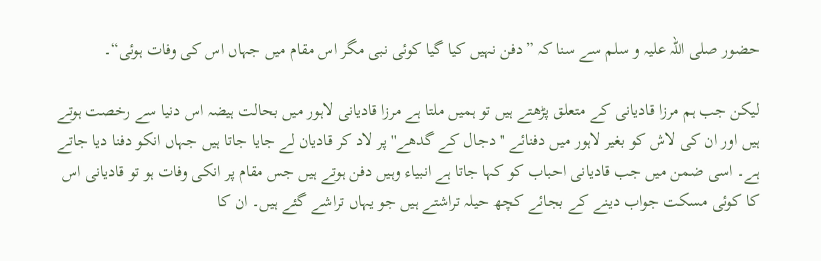حضور صلی اللہ علیہ و سلم سے سنا کہ ”دفن نہیں کیا گیا کوئی نبی مگر اس مقام میں جہاں اس کی وفات ہوئی“۔

لیکن جب ہم مرزا قادیانی کے متعلق پڑھتے ہیں تو ہمیں ملتا ہے مرزا قادیانی لاہور میں بحالت ہیضہ اس دنیا سے رخصت ہوتے ہیں اور ان کی لاش کو بغیر لاہور میں دفنائے ''دجال کے گدھے'' پر لاد کر قادیان لے جایا جاتا ہیں جہاں انکو دفنا دیا جاتے ہے۔ اسی ضمن میں جب قادیانی احباب کو کہا جاتا ہے انبیاء وہیں دفن ہوتے ہیں جس مقام پر انکی وفات ہو تو قادیانی اس کا کوئی مسکت جواب دینے کے بجائے کچھ حیلہ تراشتے ہیں جو یہاں تراشے گئے ہیں۔ ان کا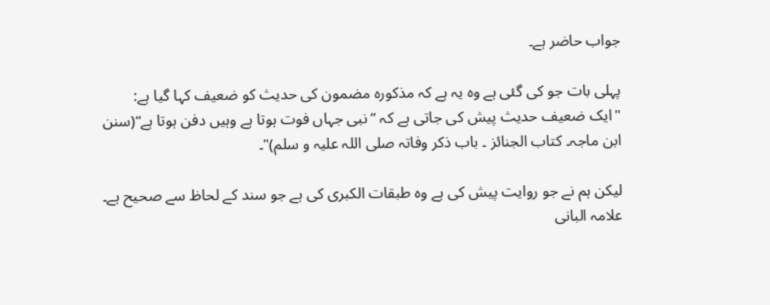جواب حاضر ہے۔

پہلی بات جو کی گئی ہے وہ یہ ہے کہ مذکورہ مضمون کی حدیث کو ضعیف کہا گیا ہے:
"ایک ضعیف حدیث پیش کی جاتی ہے کہ ” نبی جہاں فوت ہوتا ہے وہیں دفن ہوتا ہے“(سنن ابن ماجہ۔ کتاب الجنائز ۔ باب ذکر وفاتہ صلی اللہ علیہ و سلم)"۔

لیکن ہم نے جو روایت پیش کی ہے وہ طبقات الكبری کی ہے جو سند کے لحاظ سے صحیح ہے۔ علامہ البانی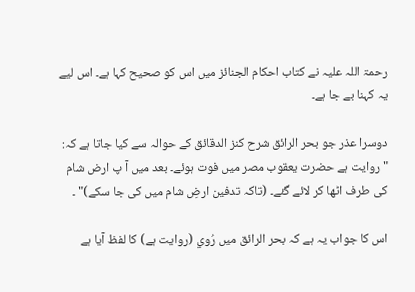رحمۃ اللہ علیہ نے کتاب احکام الجنائز میں اس کو صحیح کہا ہے۔ اس لیے یہ کہنا بے جا ہے۔

دوسرا عذر جو بحر الرائق شرح کنز الدقائق کے حوالہ سے کیا جاتا ہے کہ:
"روایت ہے حضرت یعقوب مصر میں فوت ہوئے۔ بعد میں آ پ ارض شام کی طرف اٹھا کر لائے گئے۔ (تاکہ تدفین ارضِ شام میں کی جا سکے)" ۔

اس کا جواب یہ ہے کہ بحر الرائق میں رُوي (روایت ہے) کا لفظ آیا ہے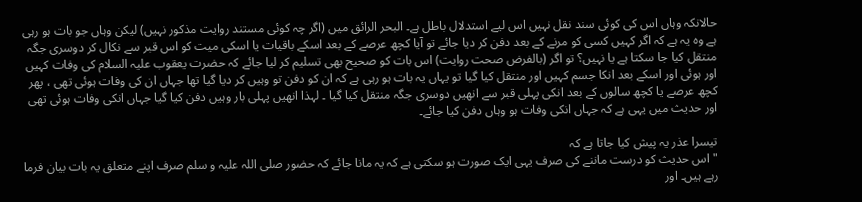حالانکہ وہاں اس کی کوئی سند نقل نہیں اس لیے استدلال باطل ہے۔ البحر الرائق میں (اگر چہ کوئی مستند روایت مذکور نہیں) لیکن وہاں جو بات ہو رہی ہے وہ یہ ہے کہ اگر کہیں کسی کو مرنے کے بعد دفن کر دیا جائے تو آیا کچھ عرصے کے بعد اسکے باقیات یا اسکی میت کو اس قبر سے نکال کر دوسری جگہ منتقل کیا جا سکتا ہے یا نہیں؟ تو اگر (بالفرض صحت روایت) اس بات کو صحیح بھی تسلیم کر لیا جائے کہ حضرت یعقوب علیہ السلام کی وفات کہیں اور ہوئی اور اسکے بعد انکا جسم کہیں اور منتقل کیا گیا تو یہاں یہ بات ہو رہی ہے کہ ان کو دفن تو وہیں کر دیا گیا تھا جہاں ان کی وفات ہوئی تھی ، پھر کچھ عرصے یا کچھ سالوں کے بعد انکی پہلی قبر سے انھیں دوسری جگہ منتقل کیا گیا ۔ لہذا انھیں پہلی بار وہیں دفن کیا گیا جہاں انکی وفات ہوئی تھی اور حدیث میں یہی ہے کہ جہاں انکی وفات ہو وہاں دفن کیا جائے۔

تیسرا عذر یہ پیش کیا جاتا ہے کہ
"اس حدیث کو درست ماننے کی صرف یہی ایک صورت ہو سکتی ہے کہ یہ مانا جائے کہ حضور صلی اللہ علیہ و سلم صرف اپنے متعلق یہ بات بیان فرما رہے ہیں۔ اور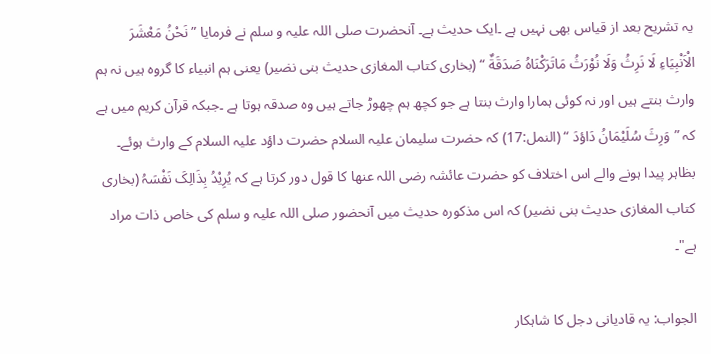یہ تشریح بعد از قیاس بھی نہیں ہے ۔ایک حدیث ہے۔ آنحضرت صلی اللہ علیہ و سلم نے فرمایا ” نَحْنُ مَعْشَرَ الْاَنْبِیَاءِ لَا نَرِثُ وَلَا نُوْرَثُ مَاتَرَکْنَاہُ صَدَقَةٌ “ (بخاری کتاب المغازی حدیث بنی نضیر) یعنی ہم انبیاء کا گروہ ہیں نہ ہم وارث بنتے ہیں اور نہ کوئی ہمارا وارث بنتا ہے جو کچھ ہم چھوڑ جاتے ہیں وہ صدقہ ہوتا ہے ۔جبکہ قرآن کریم میں ہے کہ ”وَرِثَ سُلَیْمَانُ دَاؤدَ “ (النمل:17) کہ حضرت سلیمان علیہ السلام حضرت داؤد علیہ السلام کے وارث ہوئے۔ بظاہر پیدا ہونے والے اس اختلاف کو حضرت عائشہ رضی اللہ عنھا کا قول دور کرتا ہے کہ یُرِیْدُ بِذَالِکَ نَفْسَہُ (بخاری کتاب المغازی حدیث بنی نضیر) کہ اس مذکورہ حدیث میں آنحضور صلی اللہ علیہ و سلم کی خاص ذات مراد ہے"۔

الجواب: یہ قادیانی دجل کا شاہکار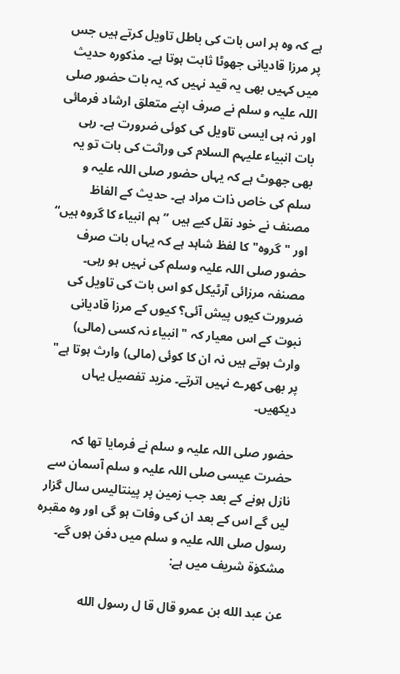ہے کہ وہ ہر اس بات کی باطل تاویل کرتے ہیں جس پر مرزا قادیانی جھوٹا ثابت ہوتا ہے۔ مذکورہ حدیث میں کہیں بھی یہ قید نہیں کہ یہ بات حضور صلی اللہ علیہ و سلم نے صرف اپنے متعلق ارشاد فرمائی اور نہ ہی ایسی تاویل کی کوئی ضرورت ہے۔ رہی بات انبیاء علیہم السلام کی وراثت کی بات تو یہ بھی جھوٹ ہے کہ یہاں حضور صلی اللہ علیہ و سلم کی خاص ذات مراد ہے۔ حدیث کے الفاظ مصنف نے خود نقل کیے ہیں ”ہم انبیاء کا گروہ ہیں“ اور "گروہ" کا لفظ شاہد ہے کہ یہاں بات صرف حضور صلی اللہ علیہ وسلم کی نہیں ہو رہی۔ مصنفہ مرزائی آرٹیکل کو اس بات کی تاویل کی ضرورت کیوں پیش آئی؟ کیوں کے مرزا قادیانی نبوت کے اس معیار کہ "انبیاء نہ کسی (مالی) وارث ہوتے ہیں نہ ان کا کوئی (مالی) وارث ہوتا ہے" پر بھی کھرے نہیں اترتے۔ مزید تفصیل یہاں دیکھیں۔

حضور صلی اللہ علیہ و سلم نے فرمایا تھا کہ حضرت عیسی صلی اللہ علیہ و سلم آسمان سے نازل ہونے کے بعد جب زمین پر پینتالیس سال گزار لیں گے اس کے بعد ان کی وفات ہو گی اور وہ مقبرہ رسول صلی اللہ علیہ و سلم میں دفن ہوں گے۔ مشکوٰۃ شریف میں ہے:

عن عبد الله بن عمرو قال قا ل رسول الله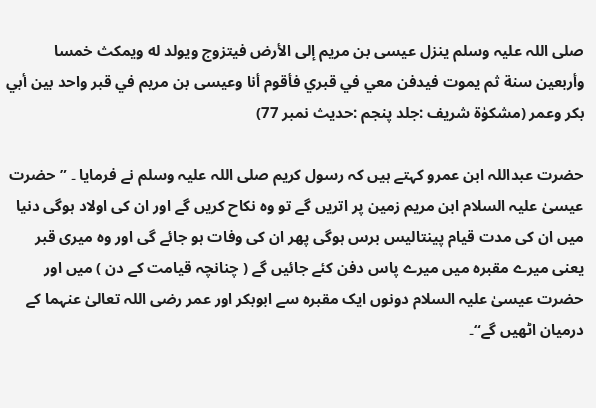صلی اللہ علیہ وسلم ينزل عيسى بن مريم إلى الأرض فيتزوج ويولد له ويمكث خمسا وأربعين سنة ثم يموت فيدفن معي في قبري فأقوم أنا وعيسى بن مريم في قبر واحد بين أبي بكر وعمر (مشکوٰۃ شریف :جلد پنجم :حدیث نمبر 77)

حضرت عبداللہ ابن عمرو کہتے ہیں کہ رسول کریم صلی اللہ علیہ وسلم نے فرمایا ۔ ”حضرت عیسیٰ علیہ السلام ابن مریم زمین پر اتریں گے تو وہ نکاح کریں گے اور ان کی اولاد ہوگی دنیا میں ان کی مدت قیام پینتالیس برس ہوگی پھر ان کی وفات ہو جائے گی اور وہ میری قبر یعنی میرے مقبرہ میں میرے پاس دفن کئے جائیں گے ( چنانچہ قیامت کے دن ) میں اور حضرت عیسیٰ علیہ السلام دونوں ایک مقبرہ سے ابوبکر اور عمر رضی اللہ تعالیٰ عنہما کے درمیان اٹھیں گے“۔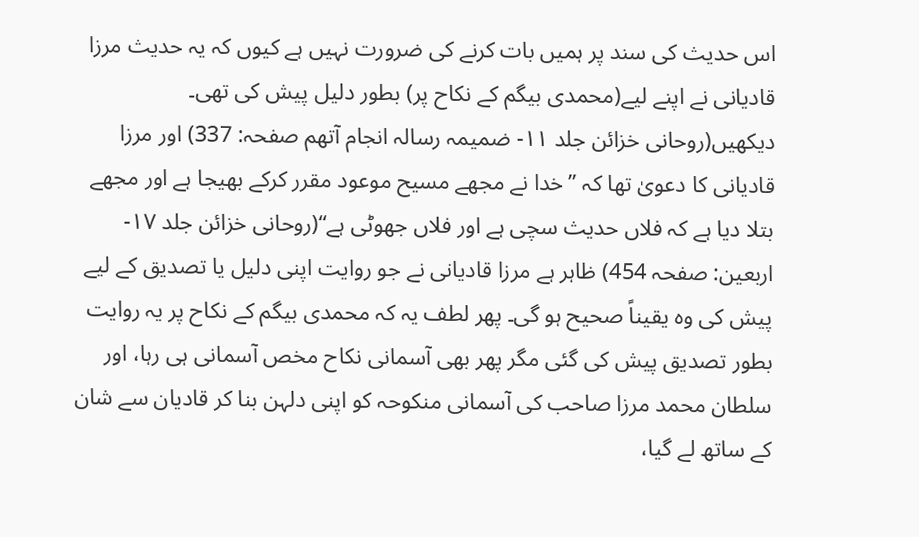اس حدیث کی سند پر ہمیں بات کرنے کی ضرورت نہیں ہے کیوں کہ یہ حدیث مرزا قادیانی نے اپنے لیے(محمدی بیگم کے نکاح پر) بطور دلیل پیش کی تھی۔ دیکھیں(روحانی خزائن جلد ۱۱- ضمیمہ رسالہ انجام آتھم صفحہ: 337) اور مرزا قادیانی کا دعویٰ تھا کہ ”خدا نے مجھے مسیح موعود مقرر کرکے بھیجا ہے اور مجھے بتلا دیا ہے کہ فلاں حدیث سچی ہے اور فلاں جھوٹی ہے“(روحانی خزائن جلد ۱۷- اربعین: صفحہ 454) ظاہر ہے مرزا قادیانی نے جو روایت اپنی دلیل یا تصدیق کے لیے پیش کی وہ یقیناً صحیح ہو گی۔ پھر لطف یہ کہ محمدی بیگم کے نکاح پر یہ روایت بطور تصدیق پیش کی گئی مگر پھر بھی آسمانی نکاح مخص آسمانی ہی رہا، اور سلطان محمد مرزا صاحب کی آسمانی منکوحہ کو اپنی دلہن بنا کر قادیان سے شان کے ساتھ لے گیا،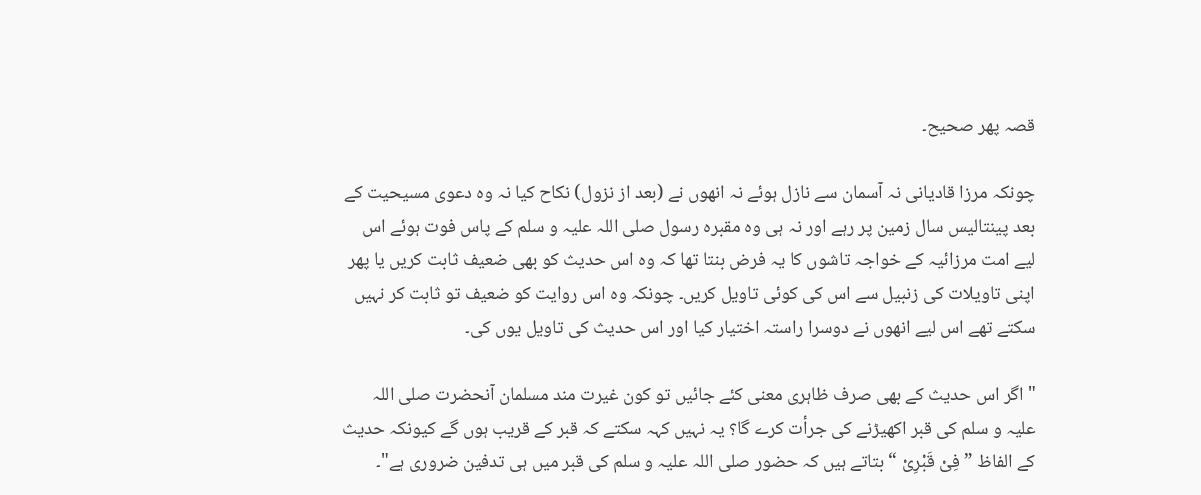قصہ پھر صحیح۔

چونکہ مرزا قادیانی نہ آسمان سے نازل ہوئے نہ انھوں نے (بعد از نزول) نکاح کیا نہ وہ دعوی مسیحیت کے بعد پینتالیس سال زمین پر رہے اور نہ ہی وہ مقبرہ رسول صلی اللہ علیہ و سلم کے پاس فوت ہوئے اس لیے امت مرزائیہ کے خواجہ تاشوں کا یہ فرض بنتا تھا کہ وہ اس حدیث کو بھی ضعیف ثابت کریں یا پھر اپنی تاویلات کی زنبیل سے اس کی کوئی تاویل کریں۔ چونکہ وہ اس روایت کو ضعیف تو ثابت کر نہیں سکتے تھے اس لیے انھوں نے دوسرا راستہ اختیار کیا اور اس حدیث کی تاویل یوں کی۔

"اگر اس حدیث کے بھی صرف ظاہری معنی کئے جائیں تو کون غیرت مند مسلمان آنحضرت صلی اللہ علیہ و سلم کی قبر اکھیڑنے کی جرأت کرے گا؟ یہ نہیں کہہ سکتے کہ قبر کے قریب ہوں گے کیونکہ حدیث کے الفاظ ” فِیْ قَبْرِیْ “ بتاتے ہیں کہ حضور صلی اللہ علیہ و سلم کی قبر میں ہی تدفین ضروری ہے"۔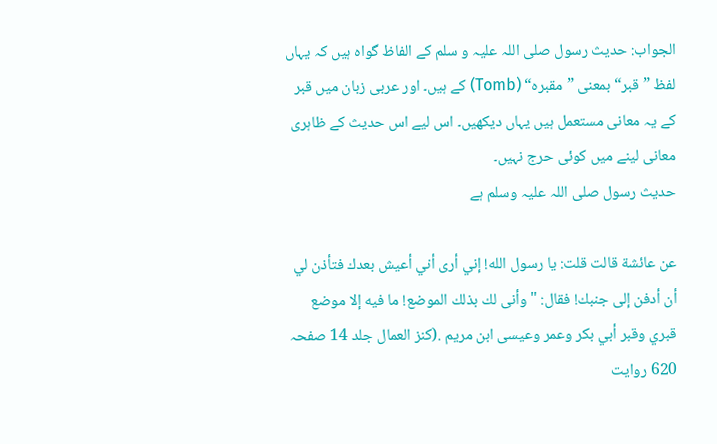الجواب: حدیث رسول صلی اللہ علیہ و سلم کے الفاظ گواہ ہیں کہ یہاں لفظ ”قبر“ بمعنی ”مقبرہ“ (Tomb) کے ہیں۔ اور عربی زبان میں قبر کے یہ معانی مستعمل ہیں یہاں دیکھیں۔ اس لیے اس حدیث کے ظاہری معانی لینے میں کوئی حرج نہیں۔
حدیث رسول صلی اللہ علیہ وسلم ہے

عن عائشة قالت قلت: يا رسول الله! إني أرى أني أعيش بعدك فتأذن لي أن أدفن إلى جنبك! فقال: "وأنى لك بذلك الموضع! ما فيه إلا موضع قبري وقبر أبي بكر وعمر وعيسى ابن مريم .(کنز العمال جلد 14 صفحہ 620 روایت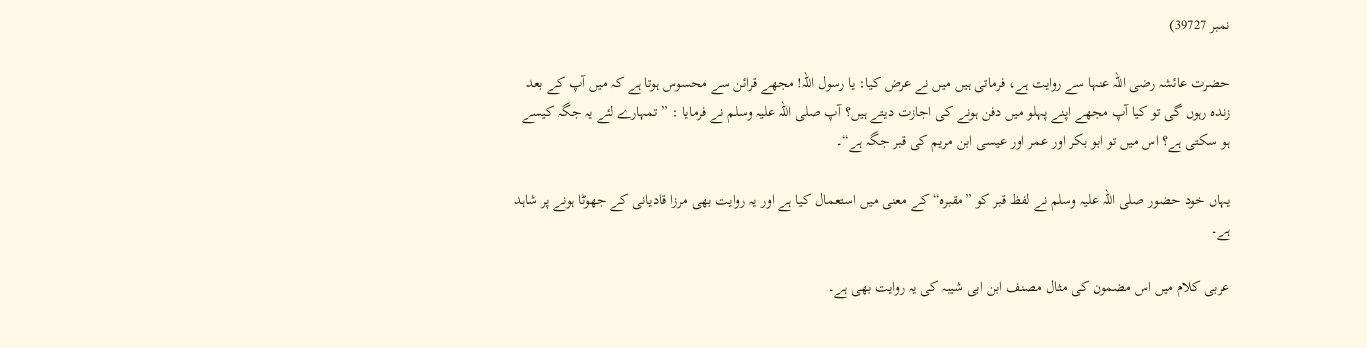نمبر 39727)

حضرت عائشہ رضی اللہ عنہا سے روایت ہے، فرماتی ہیں میں نے عرض کیا: یا رسول اللہ! مجھے قرائن سے محسوس ہوتا ہے کہ میں آپ کے بعد زندہ رہوں گی تو کیا آپ مجھے اپنے پہلو میں دفن ہونے کی اجازت دیتے ہیں؟ آپ صلی اللہ علیہ وسلم نے فرمایا : ” تمہارے لئے یہ جگہ کیسے ہو سکتی ہے؟ اس میں تو ابو بکر اور عمر اور عیسی ابن مریم کی قبر جگہ ہے“۔

یہاں خود حضور صلی اللہ علیہ وسلم نے لفظ قبر کو ”مقبرہ“ کے معنی میں استعمال کیا ہے اور یہ روایت بھی مرزا قادیانی کے جھوٹا ہونے پر شاہد ہے۔

عربی کلام میں اس مضمون کی مثال مصنف ابن ابی شیبہ کی یہ روایت بھی ہے۔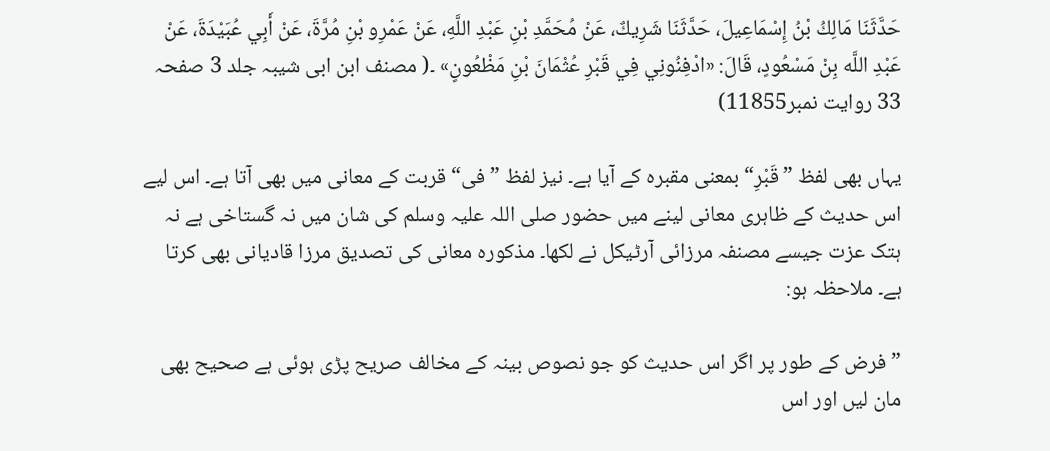حَدَّثَنَا مَالِكُ بْنُ إِسْمَاعِيلَ، حَدَّثَنَا شَرِيكٌ، عَنْ مُحَمَّدِ بْنِ عَبْدِ اللَّهِ، عَنْ عَمْرِو بْنِ مُرَّةَ، عَنْ أَبِي عُبَيْدَةَ، عَنْ عَبْدِ اللَّه بِنْ مَسْعُودٍ، قَالَ: «ادْفِنُونِي فِي قَبْرِ عُثْمَانَ بْنِ مَظْعُونٍ» ۔( مصنف ابن ابی شیبہ جلد 3 صفحہ 33 روایت نمبر11855)

یہاں بھی لفظ ”قَبْرِ“ بمعنی مقبرہ کے آیا ہے۔ نیز لفظ ”فی“ قربت کے معانی میں بھی آتا ہے۔ اس لیے اس حدیث کے ظاہری معانی لینے میں حضور صلی اللہ علیہ وسلم کی شان میں نہ گستاخی ہے نہ ہتک عزت جیسے مصنفہ مرزائی آرٹیکل نے لکھا۔ مذکورہ معانی کی تصدیق مرزا قادیانی بھی کرتا ہے۔ ملاحظہ ہو:

”فرض کے طور پر اگر اس حدیث کو جو نصوص بینہ کے مخالف صریح پڑی ہوئی ہے صحیح بھی مان لیں اور اس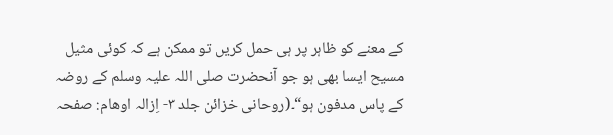کے معنے کو ظاہر پر ہی حمل کریں تو ممکن ہے کہ کوئی مثیل مسیح ایسا بھی ہو جو آنحضرت صلی اللہ علیہ وسلم کے روضہ کے پاس مدفون ہو“۔(روحانی خزائن جلد ۳- اِزالہ اوھام: صفحہ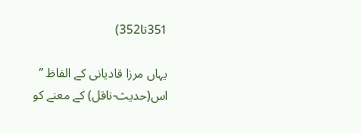351تا352)

یہاں مرزا قادیانی کے الفاظ ” اس(حدیث-ناقل) کے معنے کو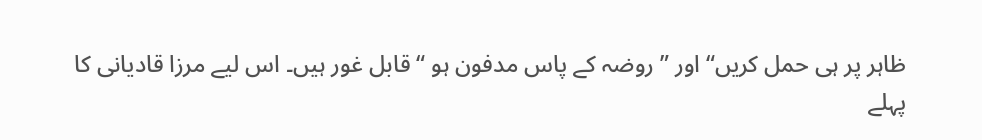ظاہر پر ہی حمل کریں“ اور ”روضہ کے پاس مدفون ہو “ قابل غور ہیں۔ اس لیے مرزا قادیانی کا پہلے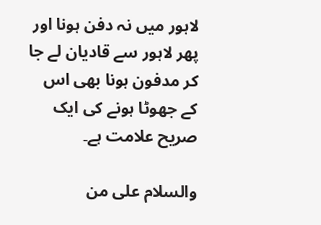لاہور میں نہ دفن ہونا اور پھر لاہور سے قادیان لے جا کر مدفون ہونا بھی اس کے جھوٹا ہونے کی ایک صریح علامت ہے۔

والسلام على من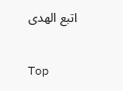اتبع الهدى

Top